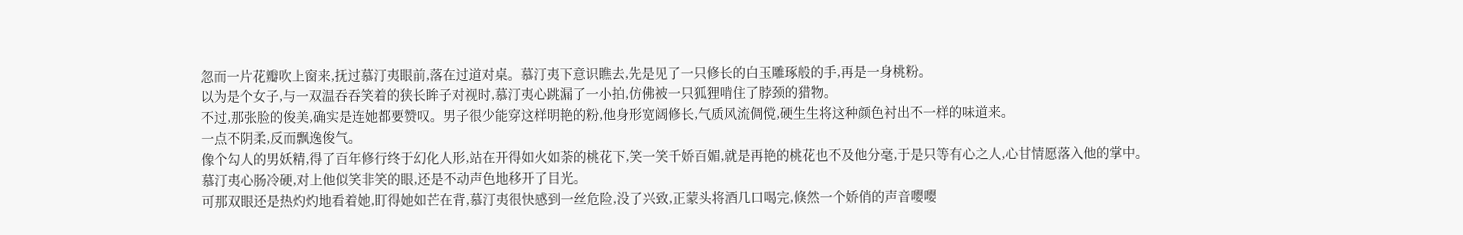忽而一片花瓣吹上窗来,抚过慕汀夷眼前,落在过道对桌。慕汀夷下意识瞧去,先是见了一只修长的白玉雕琢般的手,再是一身桃粉。
以为是个女子,与一双温吞吞笑着的狭长眸子对视时,慕汀夷心跳漏了一小拍,仿佛被一只狐狸啃住了脖颈的猎物。
不过,那张脸的俊美,确实是连她都要赞叹。男子很少能穿这样明艳的粉,他身形宽阔修长,气质风流倜傥,硬生生将这种颜色衬出不一样的味道来。
一点不阴柔,反而飘逸俊气。
像个勾人的男妖精,得了百年修行终于幻化人形,站在开得如火如荼的桃花下,笑一笑千娇百媚,就是再艳的桃花也不及他分毫,于是只等有心之人,心甘情愿落入他的掌中。
慕汀夷心肠冷硬,对上他似笑非笑的眼,还是不动声色地移开了目光。
可那双眼还是热灼灼地看着她,盯得她如芒在背,慕汀夷很快感到一丝危险,没了兴致,正蒙头将酒几口喝完,倏然一个娇俏的声音嘤嘤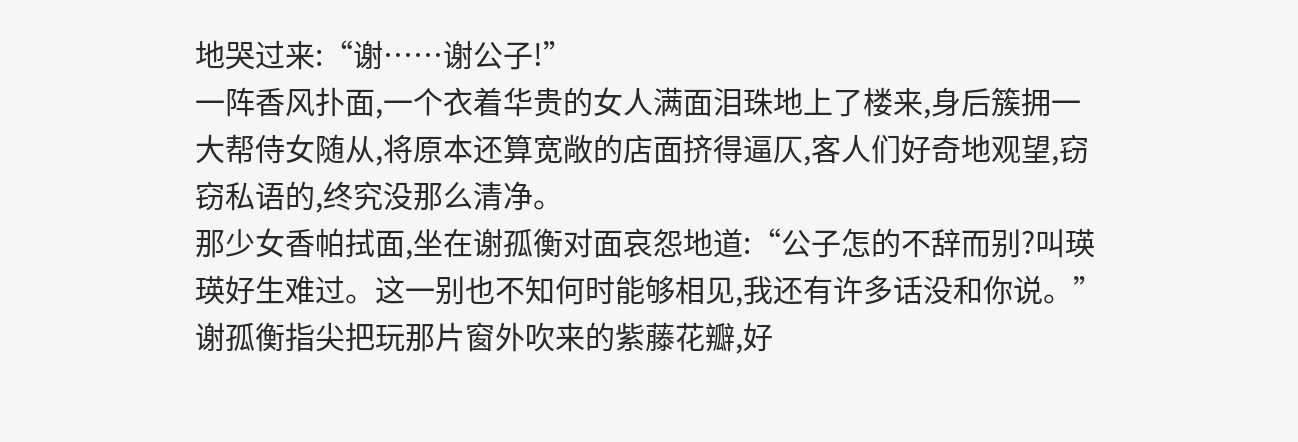地哭过来:“谢……谢公子!”
一阵香风扑面,一个衣着华贵的女人满面泪珠地上了楼来,身后簇拥一大帮侍女随从,将原本还算宽敞的店面挤得逼仄,客人们好奇地观望,窃窃私语的,终究没那么清净。
那少女香帕拭面,坐在谢孤衡对面哀怨地道:“公子怎的不辞而别?叫瑛瑛好生难过。这一别也不知何时能够相见,我还有许多话没和你说。”
谢孤衡指尖把玩那片窗外吹来的紫藤花瓣,好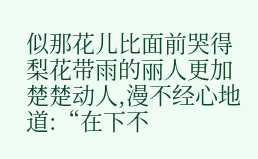似那花儿比面前哭得梨花带雨的丽人更加楚楚动人,漫不经心地道:“在下不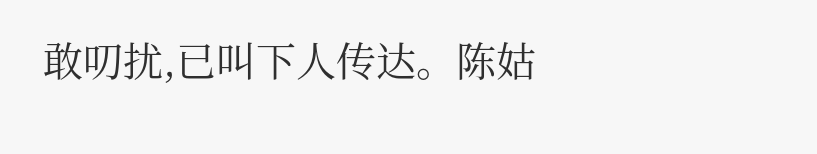敢叨扰,已叫下人传达。陈姑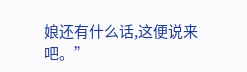娘还有什么话,这便说来吧。”